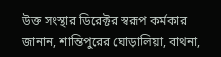উক্ত সংস্থার ডিরেক্টর স্বরূপ কর্মকার জানান, শান্তিপুরের ঘোড়ালিয়া, বাথনা,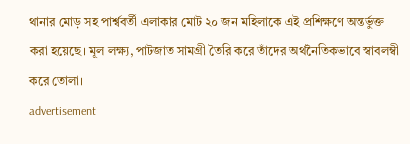থানার মোড় সহ পার্শ্ববর্তী এলাকার মোট ২০ জন মহিলাকে এই প্রশিক্ষণে অন্তর্ভুক্ত করা হয়েছে। মূল লক্ষ্য, পাটজাত সামগ্রী তৈরি করে তাঁদের অর্থনৈতিকভাবে স্বাবলম্বী করে তোলা।
advertisement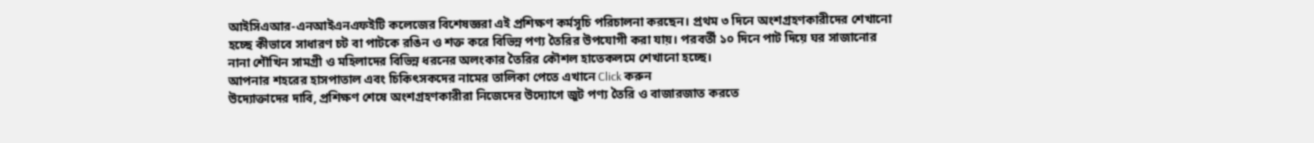আইসিএআর-এনআইএনএফইটি কলেজের বিশেষজ্ঞরা এই প্রশিক্ষণ কর্মসূচি পরিচালনা করছেন। প্রথম ৩ দিনে অংশগ্রহণকারীদের শেখানো হচ্ছে কীভাবে সাধারণ চট বা পাটকে রঙিন ও শক্ত করে বিভিন্ন পণ্য তৈরির উপযোগী করা যায়। পরবর্তী ১০ দিনে পাট দিয়ে ঘর সাজানোর নানা শৌখিন সামগ্রী ও মহিলাদের বিভিন্ন ধরনের অলংকার তৈরির কৌশল হাতেকলমে শেখানো হচ্ছে।
আপনার শহরের হাসপাতাল এবং চিকিৎসকদের নামের তালিকা পেতে এখানে Click করুন
উদ্যোক্তাদের দাবি, প্রশিক্ষণ শেষে অংশগ্রহণকারীরা নিজেদের উদ্যোগে জুট পণ্য তৈরি ও বাজারজাত করতে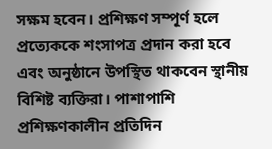সক্ষম হবেন। প্রশিক্ষণ সম্পূর্ণ হলে প্রত্যেককে শংসাপত্র প্রদান করা হবে এবং অনুষ্ঠানে উপস্থিত থাকবেন স্থানীয় বিশিষ্ট ব্যক্তিরা। পাশাপাশি প্রশিক্ষণকালীন প্রতিদিন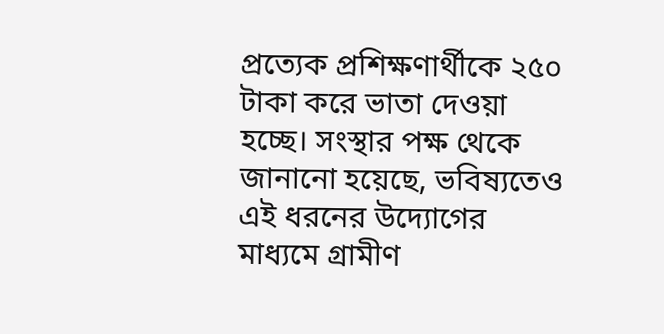প্রত্যেক প্রশিক্ষণার্থীকে ২৫০ টাকা করে ভাতা দেওয়া হচ্ছে। সংস্থার পক্ষ থেকে জানানো হয়েছে, ভবিষ্যতেও এই ধরনের উদ্যোগের মাধ্যমে গ্রামীণ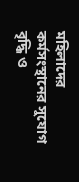মহিলাদের কর্মসংস্থানের সুযোগ বৃদ্ধি ও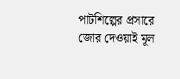পাটশিল্পের প্রসারে জোর দেওয়াই মূল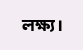লক্ষ্য।